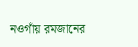নওগাঁয় রমজানের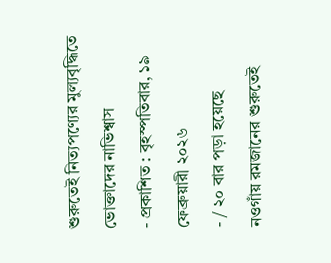শুরুতেই নিত্যপণ্যের মুল্যবৃদ্ধিতে ভোক্তাদের নাভিশ্বাস
- প্রকাশিত : বৃহস্পতিবার, ১৯ ফেব্রুয়ারী ২০২৬
- / ২০ বার পড়া হয়েছে
নওগাঁয় রমজানের শুরুতেই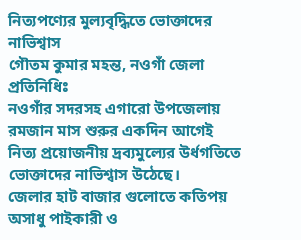নিত্যপণ্যের মুল্যবৃদ্ধিতে ভোক্তাদের নাভিশ্বাস
গৌতম কুমার মহন্ত, নওগাঁ জেলা প্রতিনিধিঃ
নওগাঁর সদরসহ এগারো উপজেলায় রমজান মাস শুরুর একদিন আগেই নিত্য প্রয়োজনীয় দ্রব্যমুল্যের উর্ধগতিতে ভোক্তাদের নাভিশ্বাস উঠেছে।
জেলার হাট বাজার গুলোতে কতিপয় অসাধু পাইকারী ও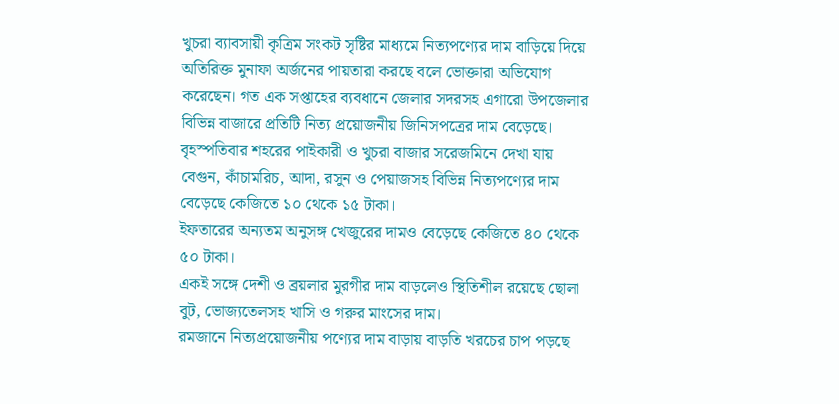খুচরা ব্যাবসায়ী কৃত্রিম সংকট সৃষ্টির মাধ্যমে নিত্যপণ্যের দাম বাড়িয়ে দিয়ে অতিরিক্ত মুনাফা অর্জনের পায়তারা করছে বলে ভোক্তারা অভিযোগ করেছেন। গত এক সপ্তাহের ব্যবধানে জেলার সদরসহ এগারো উপজেলার বিভিন্ন বাজারে প্রতিটি নিত্য প্রয়োজনীয় জিনিসপত্রের দাম বেড়েছে। বৃহস্পতিবার শহরের পাইকারী ও খুচরা বাজার সরেজমিনে দেখা যায় বেগুন, কাঁচামরিচ, আদা, রসুন ও পেয়াজসহ বিভিন্ন নিত্যপণ্যের দাম বেড়েছে কেজিতে ১০ থেকে ১৫ টাকা।
ইফতারের অন্যতম অনুসঙ্গ খেজুরের দামও বেড়েছে কেজিতে ৪০ থেকে ৫০ টাকা।
একই সঙ্গে দেশী ও ব্রয়লার মুরগীর দাম বাড়লেও স্থিতিশীল রয়েছে ছোলা বুট, ভোজ্যতেলসহ খাসি ও গরুর মাংসের দাম।
রমজানে নিত্যপ্রয়োজনীয় পণ্যের দাম বাড়ায় বাড়তি খরচের চাপ পড়ছে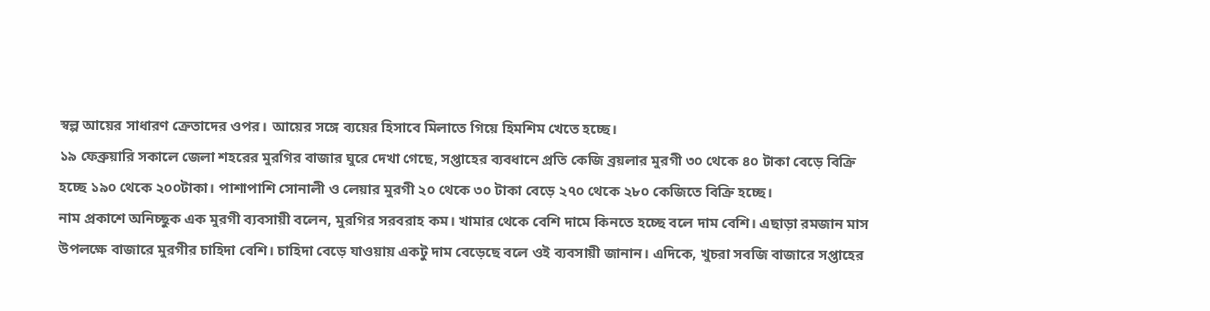স্বল্প আয়ের সাধারণ ক্রেতাদের ওপর। আয়ের সঙ্গে ব্যয়ের হিসাবে মিলাতে গিয়ে হিমশিম খেতে হচ্ছে।
১৯ ফেব্রুয়ারি সকালে জেলা শহরের মুরগির বাজার ঘুরে দেখা গেছে, সপ্তাহের ব্যবধানে প্রতি কেজি ব্রয়লার মুরগী ৩০ থেকে ৪০ টাকা বেড়ে বিক্রি হচ্ছে ১৯০ থেকে ২০০টাকা। পাশাপাশি সোনালী ও লেয়ার মুরগী ২০ থেকে ৩০ টাকা বেড়ে ২৭০ থেকে ২৮০ কেজিতে বিক্রি হচ্ছে।
নাম প্রকাশে অনিচ্ছুক এক মুরগী ব্যবসায়ী বলেন, মুরগির সরবরাহ কম। খামার থেকে বেশি দামে কিনতে হচ্ছে বলে দাম বেশি। এছাড়া রমজান মাস উপলক্ষে বাজারে মুরগীর চাহিদা বেশি। চাহিদা বেড়ে যাওয়ায় একটু দাম বেড়েছে বলে ওই ব্যবসায়ী জানান। এদিকে, খুচরা সবজি বাজারে সপ্তাহের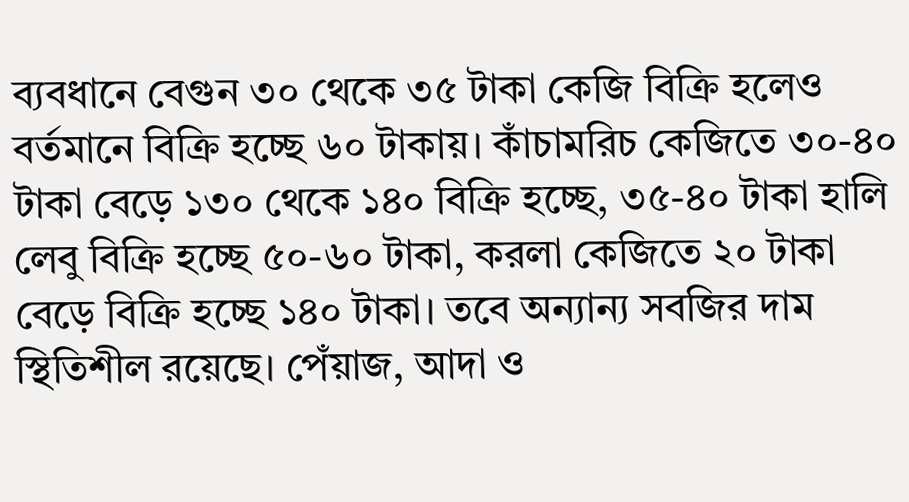ব্যবধানে বেগুন ৩০ থেকে ৩৫ টাকা কেজি বিক্রি হলেও বর্তমানে বিক্রি হচ্ছে ৬০ টাকায়। কাঁচামরিচ কেজিতে ৩০-৪০ টাকা বেড়ে ১৩০ থেকে ১৪০ বিক্রি হচ্ছে, ৩৫-৪০ টাকা হালি লেবু বিক্রি হচ্ছে ৫০-৬০ টাকা, করলা কেজিতে ২০ টাকা বেড়ে বিক্রি হচ্ছে ১৪০ টাকা। তবে অন্যান্য সবজির দাম স্থিতিশীল রয়েছে। পেঁয়াজ, আদা ও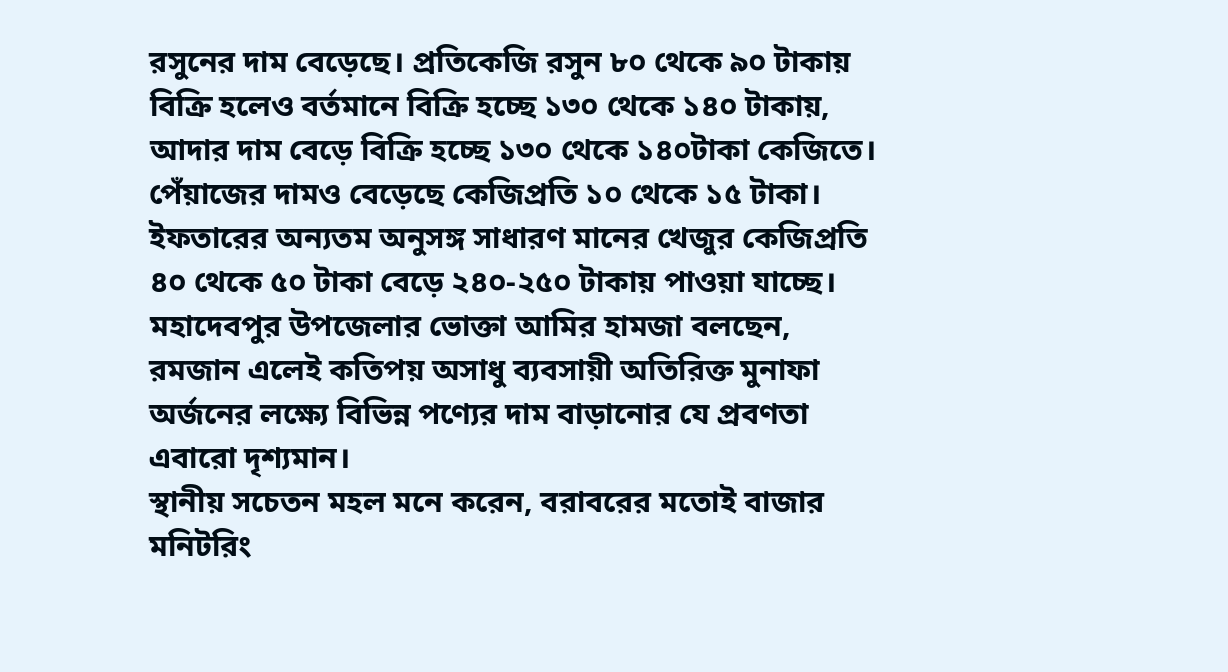রসুনের দাম বেড়েছে। প্রতিকেজি রসুন ৮০ থেকে ৯০ টাকায় বিক্রি হলেও বর্তমানে বিক্রি হচ্ছে ১৩০ থেকে ১৪০ টাকায়, আদার দাম বেড়ে বিক্রি হচ্ছে ১৩০ থেকে ১৪০টাকা কেজিতে। পেঁয়াজের দামও বেড়েছে কেজিপ্রতি ১০ থেকে ১৫ টাকা। ইফতারের অন্যতম অনুসঙ্গ সাধারণ মানের খেজুর কেজিপ্রতি ৪০ থেকে ৫০ টাকা বেড়ে ২৪০-২৫০ টাকায় পাওয়া যাচ্ছে।
মহাদেবপুর উপজেলার ভোক্তা আমির হামজা বলছেন, রমজান এলেই কতিপয় অসাধু ব্যবসায়ী অতিরিক্ত মুনাফা অর্জনের লক্ষ্যে বিভিন্ন পণ্যের দাম বাড়ানোর যে প্রবণতা এবারো দৃশ্যমান।
স্থানীয় সচেতন মহল মনে করেন, বরাবরের মতোই বাজার মনিটরিং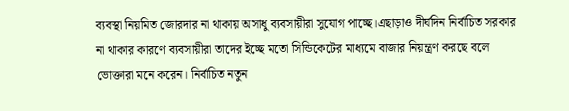ব্যবস্থা নিয়মিত জোরদার না থাকায় অসাধু ব্যবসায়ীরা সুযোগ পাচ্ছে।এছাড়াও দীর্ঘদিন নির্বাচিত সরকার না থাকার কারণে ব্যবসায়ীরা তাদের ইচ্ছে মতো সিন্ডিকেটের মাধ্যমে বাজার নিয়ন্ত্রণ করছে বলে ভোক্তারা মনে করেন। নির্বাচিত নতুন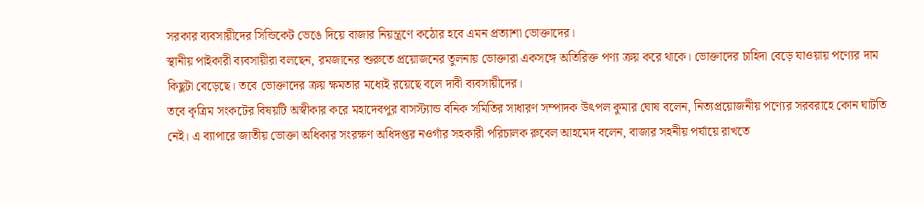সরকার ব্যবসায়ীদের সিন্ডিকেট ভেঙে দিয়ে বাজার নিয়ন্ত্রণে কঠোর হবে এমন প্রত্যাশা ভোক্তাদের।
স্থানীয় পাইকারী ব্যবসায়ীরা বলছেন, রমজানের শুরুতে প্রয়োজনের তুলনায় ভোক্তারা একসঙ্গে অতিরিক্ত পণ্য ক্রয় করে থাকে। ভোক্তাদের চাহিদা বেড়ে যাওয়ায় পণ্যের দাম কিছুটা বেড়েছে। তবে ভোক্তাদের ক্রয় ক্ষমতার মধ্যেই রয়েছে বলে দাবী ব্যবসায়ীদের।
তবে কৃত্রিম সংকটের বিষয়টি অস্বীকার করে মহাদেবপুর বাসস্ট্যান্ড বনিক সমিতির সাধারণ সম্পাদক উৎপল কুমার ঘোষ বলেন, নিত্যপ্রয়োজনীয় পণ্যের সরবরাহে কোন ঘাটতি নেই। এ ব্যাপারে জাতীয় ভোক্তা অধিকার সংরক্ষণ অধিদপ্তর নওগাঁর সহকারী পরিচালক রুবেল আহমেদ বলেন, বাজার সহনীয় পর্যায়ে রাখতে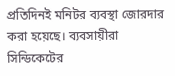প্রতিদিনই মনিটর ব্যবস্থা জোরদার করা হয়েছে। ব্যবসায়ীরা সিন্ডিকেটের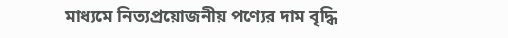মাধ্যমে নিত্যপ্রয়োজনীয় পণ্যের দাম বৃদ্ধি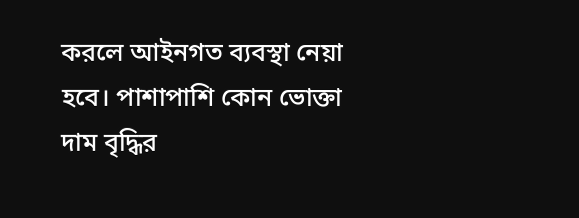করলে আইনগত ব্যবস্থা নেয়া হবে। পাশাপাশি কোন ভোক্তা দাম বৃদ্ধির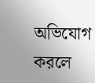অভিযোগ করলে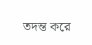তদন্ত করে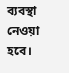ব্যবস্থা নেওয়া হবে।